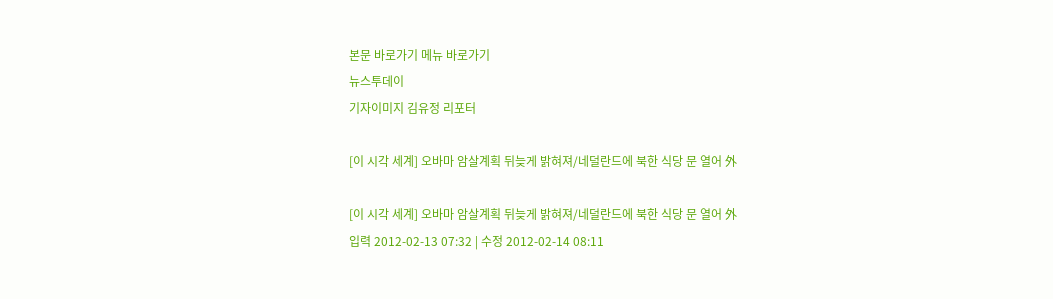본문 바로가기 메뉴 바로가기
뉴스투데이
기자이미지 김유정 리포터

[이 시각 세계] 오바마 암살계획 뒤늦게 밝혀져/네덜란드에 북한 식당 문 열어 外

[이 시각 세계] 오바마 암살계획 뒤늦게 밝혀져/네덜란드에 북한 식당 문 열어 外
입력 2012-02-13 07:32 | 수정 2012-02-14 08:11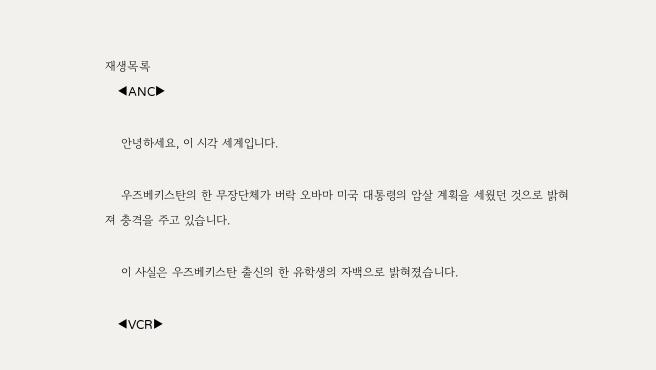재생목록
    ◀ANC▶

    안녕하세요, 이 시각 세계입니다.

    우즈베키스탄의 한 무장단체가 버락 오바마 미국 대통령의 암살 계획을 세웠던 것으로 밝혀져 충격을 주고 있습니다.

    이 사실은 우즈베키스탄 출신의 한 유학생의 자백으로 밝혀졌습니다.

    ◀VCR▶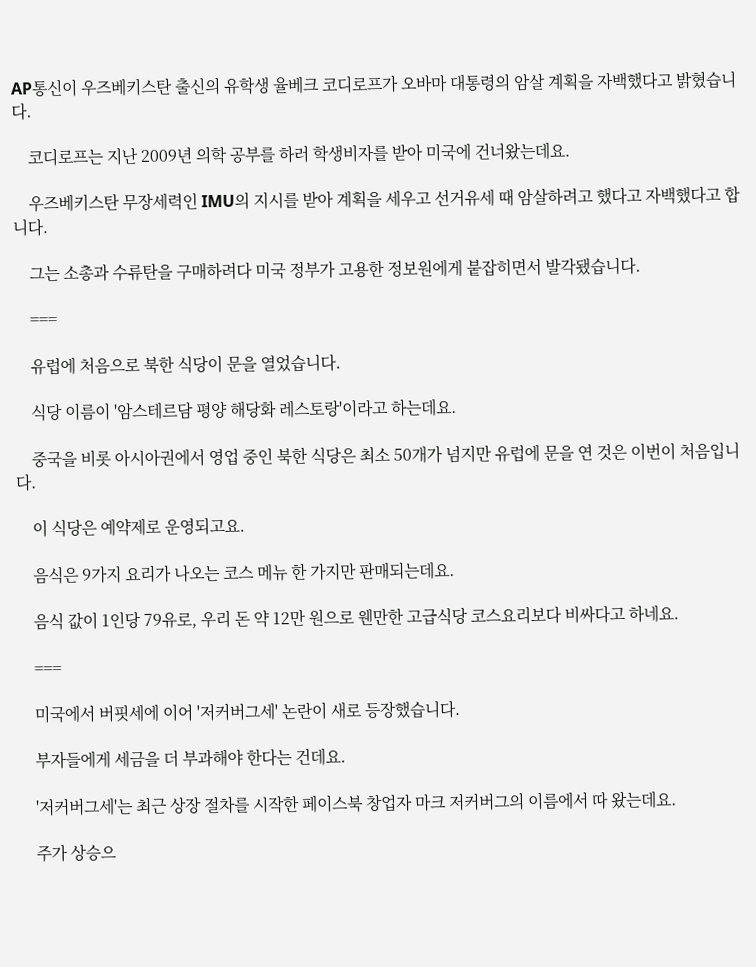AP통신이 우즈베키스탄 출신의 유학생 율베크 코디로프가 오바마 대통령의 암살 계획을 자백했다고 밝혔습니다.

    코디로프는 지난 2009년 의학 공부를 하러 학생비자를 받아 미국에 건너왔는데요.

    우즈베키스탄 무장세력인 IMU의 지시를 받아 계획을 세우고 선거유세 때 암살하려고 했다고 자백했다고 합니다.

    그는 소총과 수류탄을 구매하려다 미국 정부가 고용한 정보원에게 붙잡히면서 발각됐습니다.

    ===

    유럽에 처음으로 북한 식당이 문을 열었습니다.

    식당 이름이 '암스테르담 평양 해당화 레스토랑'이라고 하는데요.

    중국을 비롯 아시아권에서 영업 중인 북한 식당은 최소 50개가 넘지만 유럽에 문을 연 것은 이번이 처음입니다.

    이 식당은 예약제로 운영되고요.

    음식은 9가지 요리가 나오는 코스 메뉴 한 가지만 판매되는데요.

    음식 값이 1인당 79유로, 우리 돈 약 12만 원으로 웬만한 고급식당 코스요리보다 비싸다고 하네요.

    ===

    미국에서 버핏세에 이어 '저커버그세' 논란이 새로 등장했습니다.

    부자들에게 세금을 더 부과해야 한다는 건데요.

    '저커버그세'는 최근 상장 절차를 시작한 페이스북 창업자 마크 저커버그의 이름에서 따 왔는데요.

    주가 상승으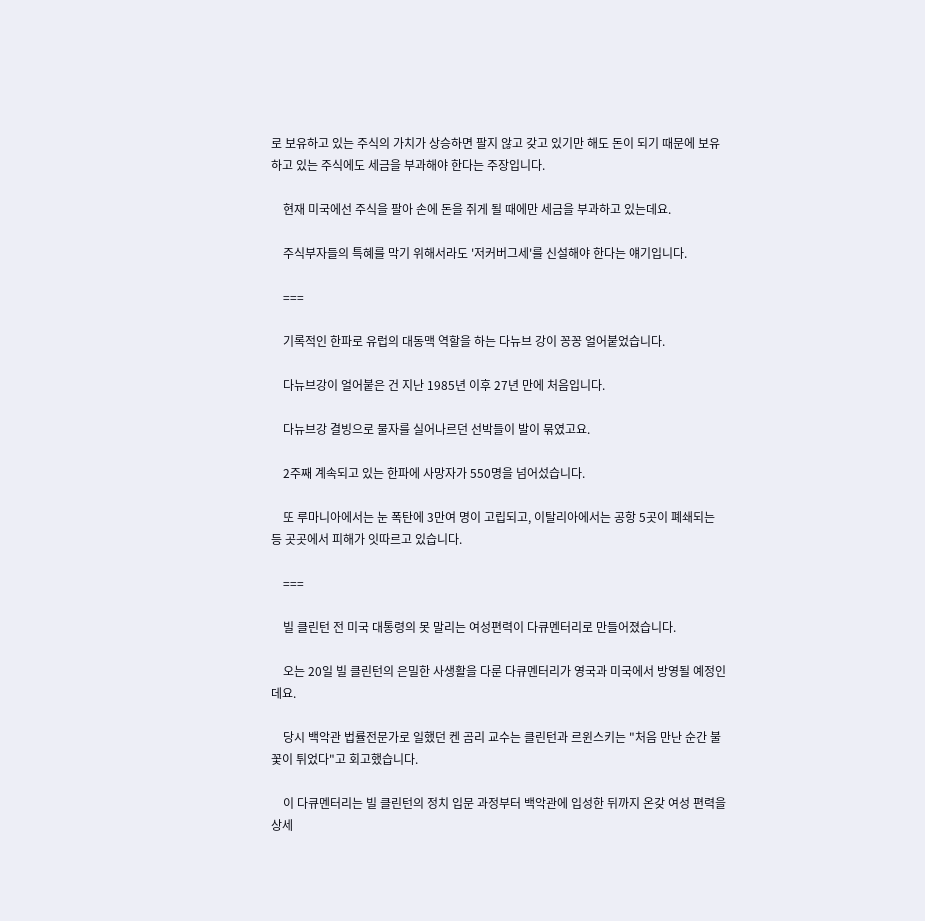로 보유하고 있는 주식의 가치가 상승하면 팔지 않고 갖고 있기만 해도 돈이 되기 때문에 보유하고 있는 주식에도 세금을 부과해야 한다는 주장입니다.

    현재 미국에선 주식을 팔아 손에 돈을 쥐게 될 때에만 세금을 부과하고 있는데요.

    주식부자들의 특혜를 막기 위해서라도 '저커버그세'를 신설해야 한다는 얘기입니다.

    ===

    기록적인 한파로 유럽의 대동맥 역할을 하는 다뉴브 강이 꽁꽁 얼어붙었습니다.

    다뉴브강이 얼어붙은 건 지난 1985년 이후 27년 만에 처음입니다.

    다뉴브강 결빙으로 물자를 실어나르던 선박들이 발이 묶였고요.

    2주째 계속되고 있는 한파에 사망자가 550명을 넘어섰습니다.

    또 루마니아에서는 눈 폭탄에 3만여 명이 고립되고, 이탈리아에서는 공항 5곳이 폐쇄되는 등 곳곳에서 피해가 잇따르고 있습니다.

    ===

    빌 클린턴 전 미국 대통령의 못 말리는 여성편력이 다큐멘터리로 만들어졌습니다.

    오는 20일 빌 클린턴의 은밀한 사생활을 다룬 다큐멘터리가 영국과 미국에서 방영될 예정인데요.

    당시 백악관 법률전문가로 일했던 켄 곰리 교수는 클린턴과 르윈스키는 "처음 만난 순간 불꽃이 튀었다"고 회고했습니다.

    이 다큐멘터리는 빌 클린턴의 정치 입문 과정부터 백악관에 입성한 뒤까지 온갖 여성 편력을 상세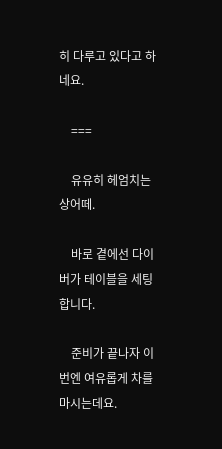히 다루고 있다고 하네요.

    ===

    유유히 헤엄치는 상어떼.

    바로 곁에선 다이버가 테이블을 세팅합니다.

    준비가 끝나자 이번엔 여유롭게 차를 마시는데요.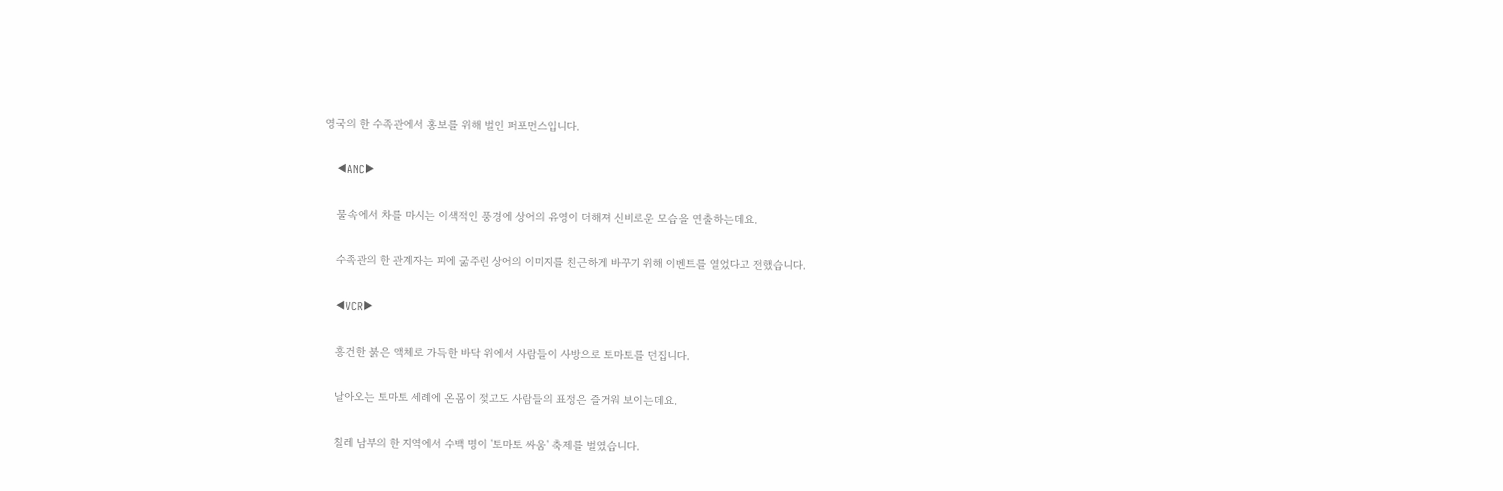영국의 한 수족관에서 홍보를 위해 벌인 퍼포먼스입니다.

    ◀ANC▶

    물속에서 차를 마시는 이색적인 풍경에 상어의 유영이 더해져 신비로운 모습을 연출하는데요.

    수족관의 한 관계자는 피에 굶주린 상어의 이미지를 친근하게 바꾸기 위해 이벤트를 열었다고 전했습니다.

    ◀VCR▶

    흥건한 붉은 액체로 가득한 바닥 위에서 사람들이 사방으로 토마토를 던집니다.

    날아오는 토마토 세례에 온몸이 젖고도 사람들의 표정은 즐거워 보이는데요.

    칠레 남부의 한 지역에서 수백 명이 '토마토 싸움' 축제를 벌였습니다.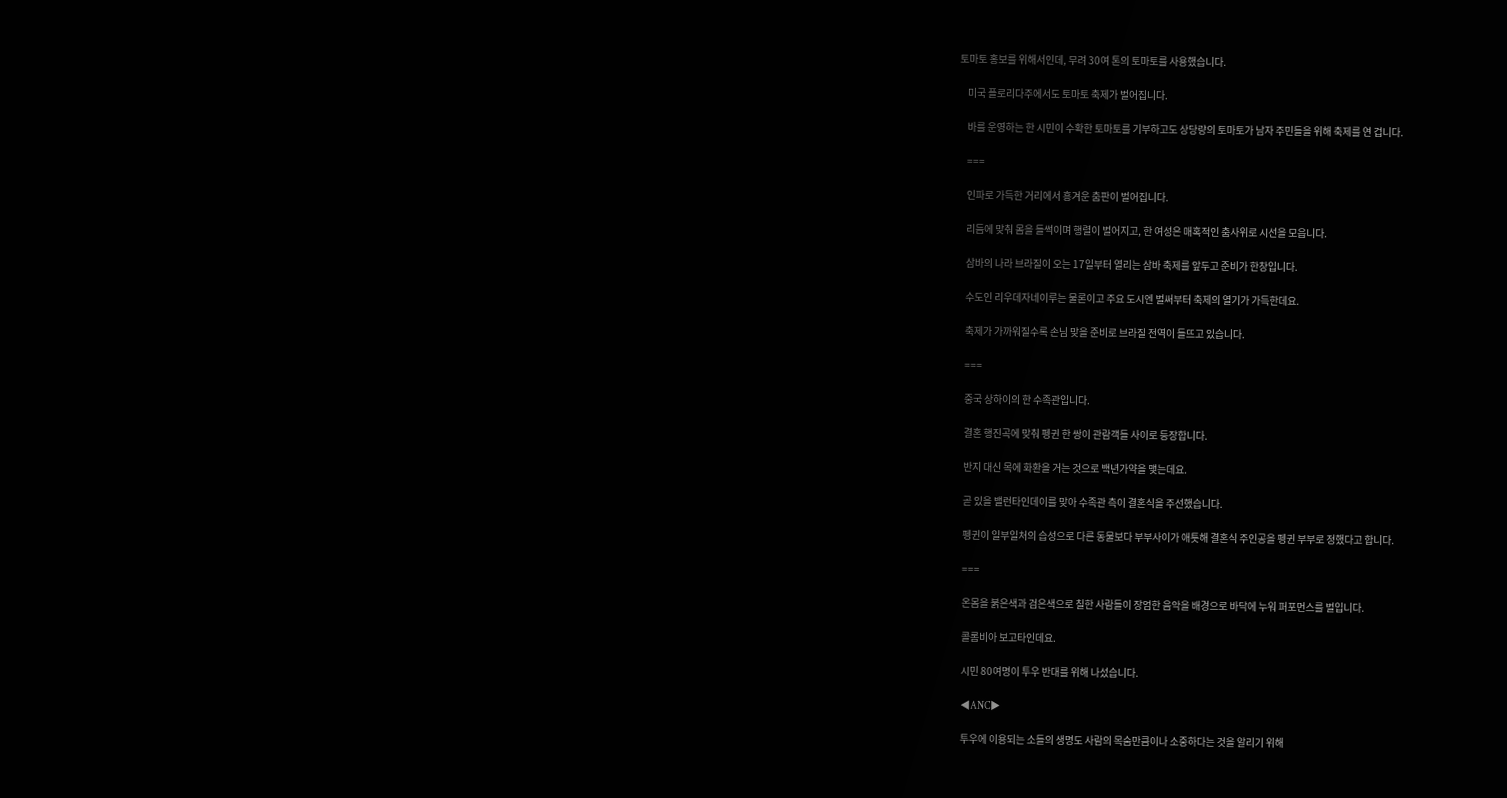토마토 홍보를 위해서인데, 무려 30여 톤의 토마토를 사용했습니다.

    미국 플로리다주에서도 토마토 축제가 벌어집니다.

    바를 운영하는 한 시민이 수확한 토마토를 기부하고도 상당량의 토마토가 남자 주민들을 위해 축제를 연 겁니다.

    ===

    인파로 가득한 거리에서 흥겨운 춤판이 벌어집니다.

    리듬에 맞춰 몸을 들썩이며 행렬이 벌어지고, 한 여성은 매혹적인 춤사위로 시선을 모읍니다.

    삼바의 나라 브라질이 오는 17일부터 열리는 삼바 축제를 앞두고 준비가 한창입니다.

    수도인 리우데자네이루는 물론이고 주요 도시엔 벌써부터 축제의 열기가 가득한데요.

    축제가 가까워질수록 손님 맞을 준비로 브라질 전역이 들뜨고 있습니다.

    ===

    중국 상하이의 한 수족관입니다.

    결혼 행진곡에 맞춰 펭귄 한 쌍이 관람객들 사이로 등장합니다.

    반지 대신 목에 화환을 거는 것으로 백년가약을 맺는데요.

    곧 있을 밸런타인데이를 맞아 수족관 측이 결혼식을 주선했습니다.

    펭귄이 일부일처의 습성으로 다른 동물보다 부부사이가 애틋해 결혼식 주인공을 펭귄 부부로 정했다고 합니다.

    ===

    온몸을 붉은색과 검은색으로 칠한 사람들이 장엄한 음악을 배경으로 바닥에 누워 퍼포먼스를 벌입니다.

    콜롬비아 보고타인데요.

    시민 80여명이 투우 반대를 위해 나섰습니다.

    ◀ANC▶

    투우에 이용되는 소들의 생명도 사람의 목숨만큼이나 소중하다는 것을 알리기 위해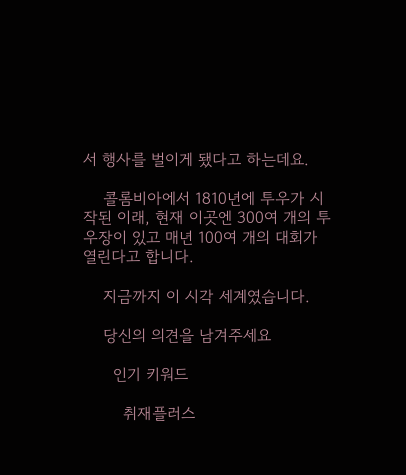서 행사를 벌이게 됐다고 하는데요.

    콜롬비아에서 1810년에 투우가 시작된 이래, 현재 이곳엔 300여 개의 투우장이 있고 매년 100여 개의 대회가 열린다고 합니다.

    지금까지 이 시각 세계였습니다.

    당신의 의견을 남겨주세요

      인기 키워드

        취재플러스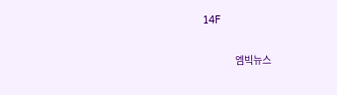14F

                엠빅뉴스